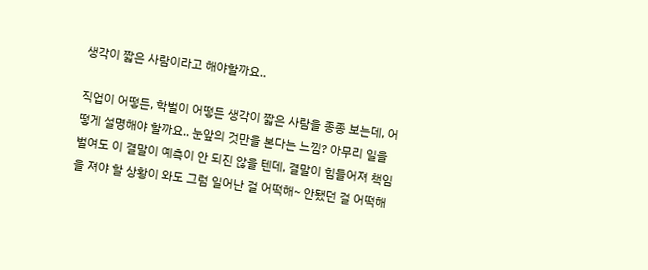생각이 짧은 사람이라고 해야할까요..

직업이 어떻든, 학벌이 어떻든 생각이 짧은 사람을 종종 보는데, 어떻게 설명해야 할까요.. 눈앞의 것만을 본다는 느낌? 아무리 일을 벌여도 이 결말이 예측이 안 되진 않을 텐데, 결말이 힘들어져 책임을 져야 할 상황이 와도 그럼 일어난 걸 어떡해~ 안됐던 걸 어떡해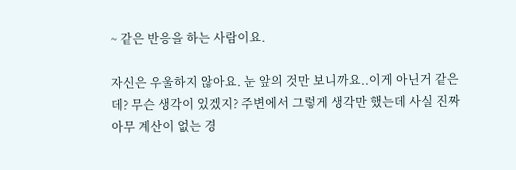~ 같은 반응을 하는 사람이요.

자신은 우울하지 않아요. 눈 앞의 것만 보니까요..이게 아닌거 같은데? 무슨 생각이 있겠지? 주변에서 그렇게 생각만 했는데 사실 진짜 아무 계산이 없는 경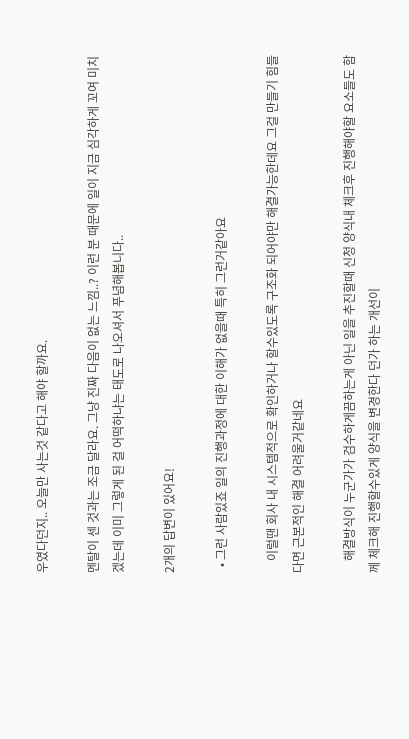우였다던지.. 오늘만 사는것 같다고 해야 할까요.

멘탈이 센 것과는 조금 달라요. 그냥 진짜 다음이 없는 느낌..? 이런 분 때문에 일이 지금 심각하게 꼬여 미치겠는데 이미 그렇게 된 걸 어떡하냐는 태도로 나오셔서 푸념해봅니다..

2개의 답변이 있어요!

  • 그런 사람있죠 일의 진행과정에 대한 이해가 없을때 특히 그런거같아요

    이럴땐 회사 내 시스템적으로 확인하거나 할수있도록 구조화 되어야만 해결가능한데요 그걸 만들기 힘들다면 근본적인 해결 어려울거같네요

    해결방식이 누군가가 검수하게끔하는게 아닌 일을 추진할때 신청 양식내 체크후 진행해야할 요소들도 함께 체크해 진행할수있게 양식을 변경한다 던가 하는 개선이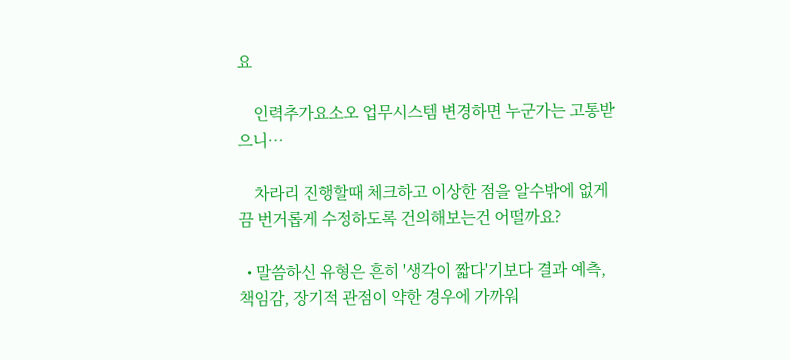요

    인력추가요소오 업무시스템 변경하면 누군가는 고통받으니…

    차라리 진행할때 체크하고 이상한 점을 알수밖에 없게끔 번거롭게 수정하도록 건의해보는건 어떨까요?

  • 말씀하신 유형은 흔히 '생각이 짧다'기보다 결과 예측, 책임감, 장기적 관점이 약한 경우에 가까워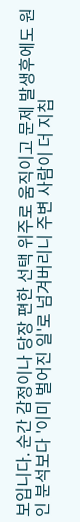보입니다. 순간 감정이나 당장 편한 선택 위주로 움직이고 문제 발생후에도 원인 분석보다 '이미 벌어진 일'로 넘겨버리니 주변 사람이 더 지칩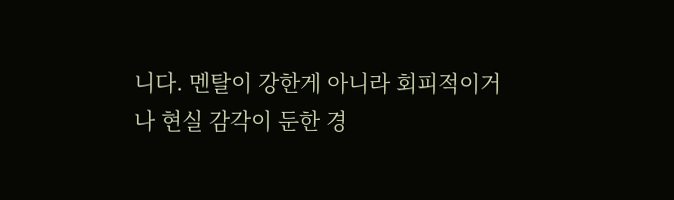니다. 멘탈이 강한게 아니라 회피적이거나 현실 감각이 둔한 경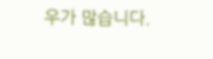우가 많습니다.